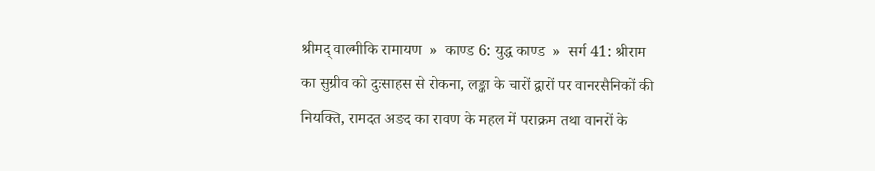श्रीमद् वाल्मीकि रामायण  »  काण्ड 6: युद्ध काण्ड  »  सर्ग 41: श्रीराम का सुग्रीव को दुःसाहस से रोकना, लङ्का के चारों द्वारों पर वानरसैनिकों की नियक्ति, रामदत अङद का रावण के महल में पराक्रम तथा वानरों के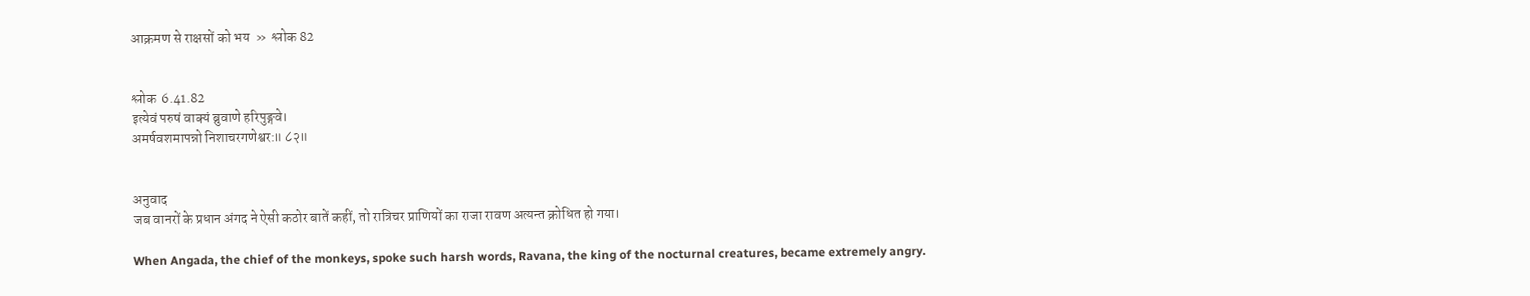आक्रमण से राक्षसों को भय  »  श्लोक 82


श्लोक  6.41.82
इत्येवं परुषं वाक्यं ब्रुवाणे हरिपुङ्गवे।
अमर्षवशमापन्नो निशाचरगणेश्वर:॥ ८२॥


अनुवाद
जब वानरों के प्रधान अंगद ने ऐसी कठोर बातें कहीं, तो रात्रिचर प्राणियों का राजा रावण अत्यन्त क्रोधित हो गया।

When Angada, the chief of the monkeys, spoke such harsh words, Ravana, the king of the nocturnal creatures, became extremely angry.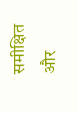समीक्षित और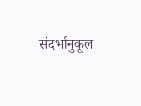संदर्भानुकूल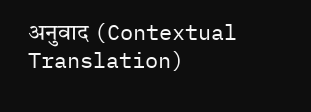अनुवाद (Contextual Translation)